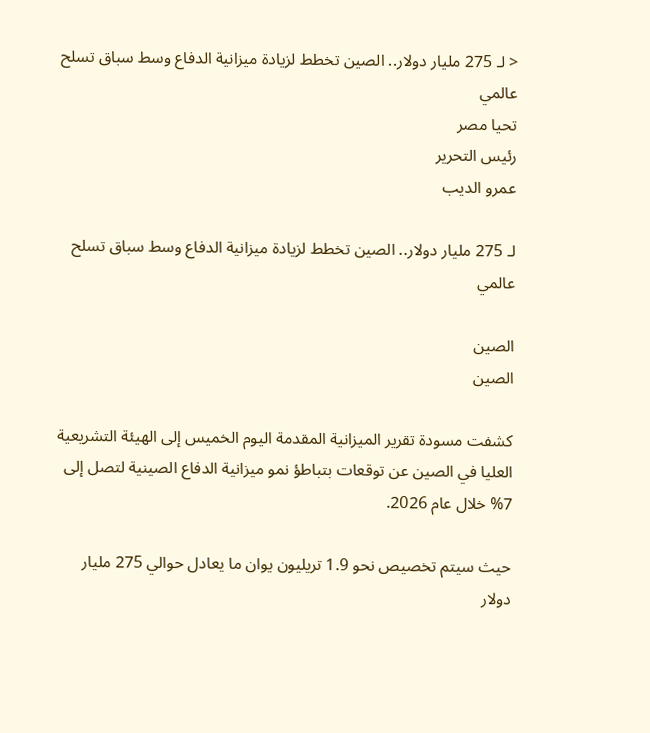< لـ 275 مليار دولار.. الصين تخطط لزيادة ميزانية الدفاع وسط سباق تسلح عالمي
تحيا مصر
رئيس التحرير
عمرو الديب

لـ 275 مليار دولار.. الصين تخطط لزيادة ميزانية الدفاع وسط سباق تسلح عالمي

الصين
الصين

كشفت مسودة تقرير الميزانية المقدمة اليوم الخميس إلى الهيئة التشريعية العليا في الصين عن توقعات بتباطؤ نمو ميزانية الدفاع الصينية لتصل إلى 7% خلال عام 2026.

حيث سيتم تخصيص نحو 1.9 تريليون يوان ما يعادل حوالي 275 مليار دولار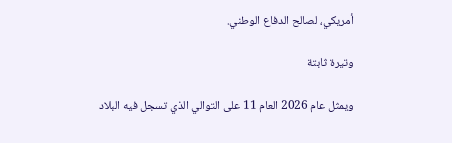أمريكي، لصالح الدفاع الوطني.

وتيرة ثابتة

ويمثل عام 2026 العام 11 على التوالي الذي تسجل فيه البلاد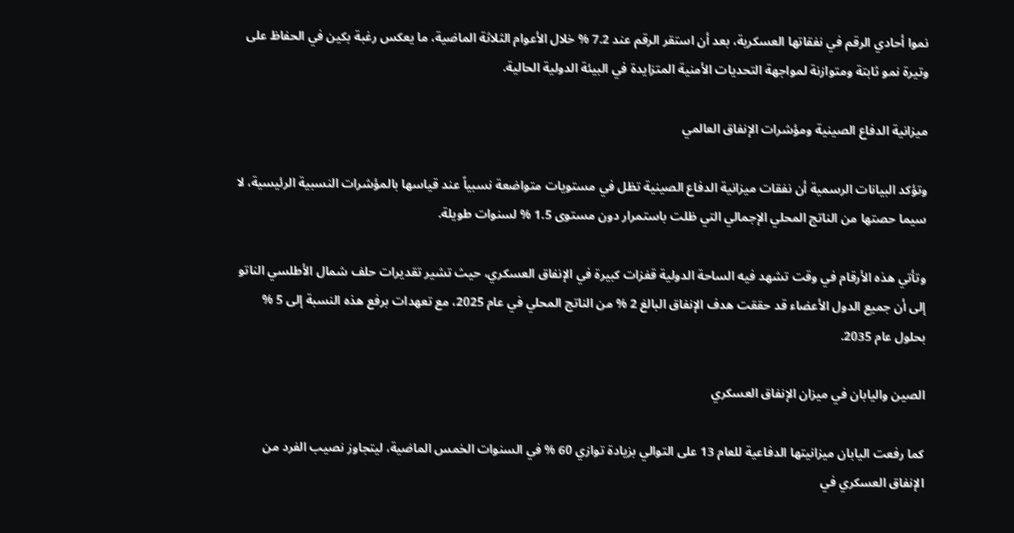نموا أحادي الرقم في نفقاتها العسكرية، بعد أن استقر الرقم عند 7.2 % خلال الأعوام الثلاثة الماضية، ما يعكس رغبة بكين في الحفاظ على وتيرة نمو ثابتة ومتوازنة لمواجهة التحديات الأمنية المتزايدة في البيئة الدولية الحالية.

ميزانية الدفاع الصينية ومؤشرات الإنفاق العالمي

وتؤكد البيانات الرسمية أن نفقات ميزانية الدفاع الصينية تظل في مستويات متواضعة نسبياً عند قياسها بالمؤشرات النسبية الرئيسية، لا سيما حصتها من الناتج المحلي الإجمالي التي ظلت باستمرار دون مستوى 1.5 % لسنوات طويلة.

وتأتي هذه الأرقام في وقت تشهد فيه الساحة الدولية قفزات كبيرة في الإنفاق العسكري، حيث تشير تقديرات حلف شمال الأطلسي الناتو إلى أن جميع الدول الأعضاء قد حققت هدف الإنفاق البالغ 2 % من الناتج المحلي في عام 2025، مع تعهدات برفع هذه النسبة إلى 5 % بحلول عام 2035.

الصين واليابان في ميزان الإنفاق العسكري

كما رفعت اليابان ميزانيتها الدفاعية للعام 13 على التوالي بزيادة توازي 60 % في السنوات الخمس الماضية، ليتجاوز نصيب الفرد من الإنفاق العسكري في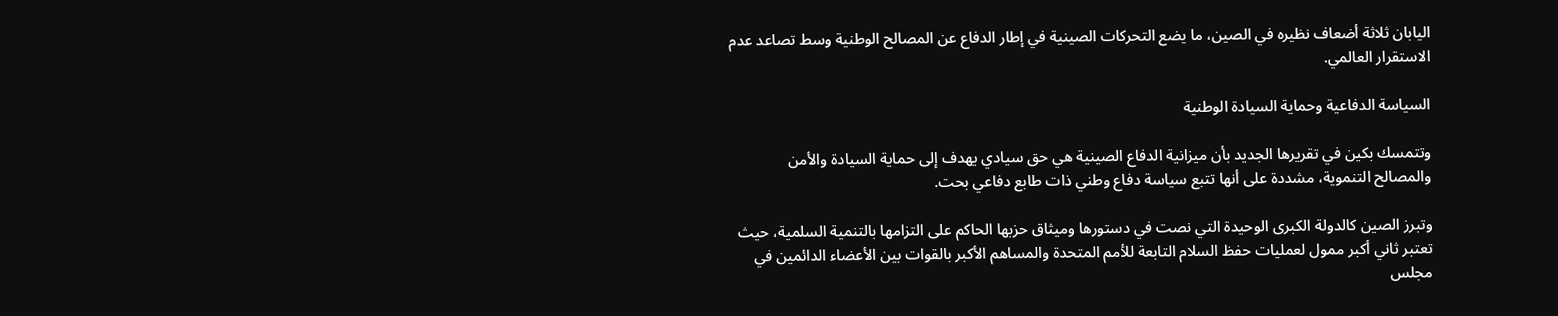اليابان ثلاثة أضعاف نظيره في الصين، ما يضع التحركات الصينية في إطار الدفاع عن المصالح الوطنية وسط تصاعد عدم الاستقرار العالمي.

السياسة الدفاعية وحماية السيادة الوطنية

وتتمسك بكين في تقريرها الجديد بأن ميزانية الدفاع الصينية هي حق سيادي يهدف إلى حماية السيادة والأمن والمصالح التنموية، مشددة على أنها تتبع سياسة دفاع وطني ذات طابع دفاعي بحت.

وتبرز الصين كالدولة الكبرى الوحيدة التي نصت في دستورها وميثاق حزبها الحاكم على التزامها بالتنمية السلمية، حيث تعتبر ثاني أكبر ممول لعمليات حفظ السلام التابعة للأمم المتحدة والمساهم الأكبر بالقوات بين الأعضاء الدائمين في مجلس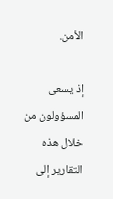الأمن.

إذ يسعى المسؤولون من خلال هذه التقارير إلى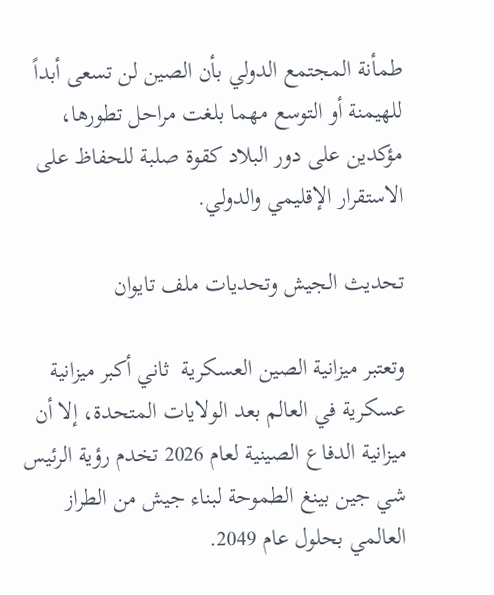طمأنة المجتمع الدولي بأن الصين لن تسعى أبداً للهيمنة أو التوسع مهما بلغت مراحل تطورها، مؤكدين على دور البلاد كقوة صلبة للحفاظ على الاستقرار الإقليمي والدولي.

تحديث الجيش وتحديات ملف تايوان

وتعتبر ميزانية الصين العسكرية  ثاني أكبر ميزانية عسكرية في العالم بعد الولايات المتحدة، إلا أن ميزانية الدفاع الصينية لعام 2026 تخدم رؤية الرئيس شي جين بينغ الطموحة لبناء جيش من الطراز العالمي بحلول عام 2049.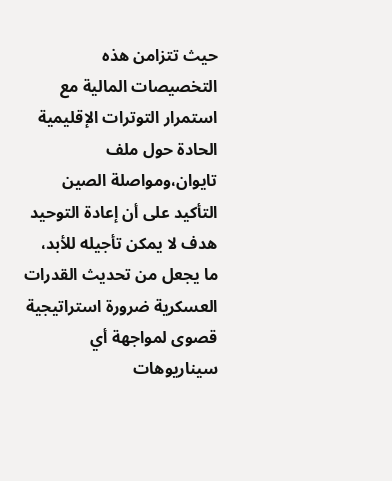حيث تتزامن هذه التخصيصات المالية مع استمرار التوترات الإقليمية الحادة حول ملف تايوان،ومواصلة الصين التأكيد على أن إعادة التوحيد هدف لا يمكن تأجيله للأبد، ما يجعل من تحديث القدرات العسكرية ضرورة استراتيجية قصوى لمواجهة أي سيناريوهات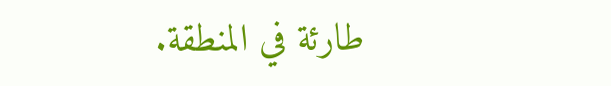طارئة في المنطقة.